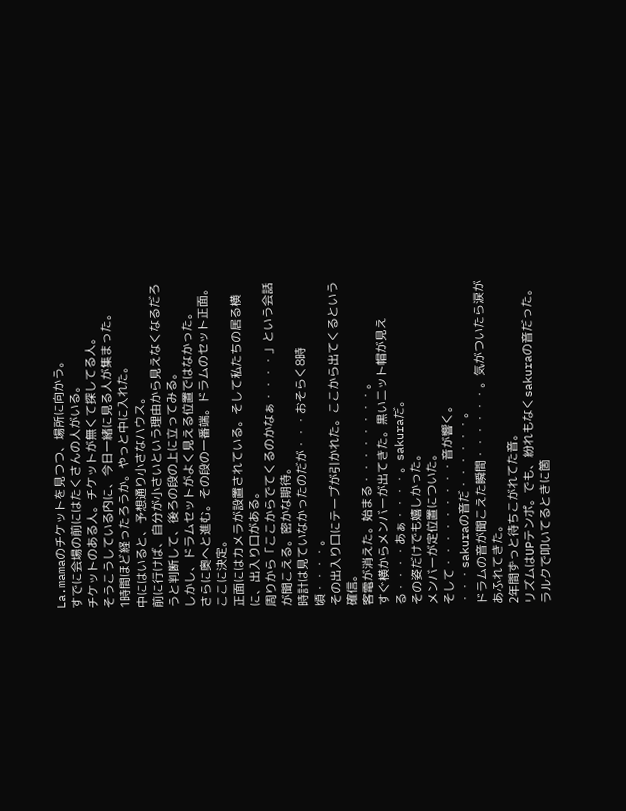La.mamaのチケットを見つつ、場所に向かう。
すでに会場の前にはたくさんの人がいる。
チケットのある人。チケットが無くて探してる人。
そうこうしている内に、今日一緒に見る人が集まった。
1時間ほど経ったろうか。やっと中に入れた。
中にはいると、予想通り小さなハウス。
前に行けば、自分が小さいという理由から見えなくなるだろうと判断して、後ろの段の上に立ってみる。
しかし、ドラムセットがよく見える位置ではなかった。
さらに奥へと進む。その段の一番端。ドラムのセット正面。ここに決定。
正面にはカメラが設置されている。そして私たちの居る横に、出入り口がある。
周りから「ここからでてくるのかなぁ・・・・」という会話が聞こえる。密かな期待。
時計は見ていなかったのだが・・・おそらく8時頃・・・・。
その出入り口にテープが引かれた。ここから出てくるという確信。
客電が消えた。始まる・・・・・・・・。
すぐ横からメンバーが出てきた。黒いニット帽が見える・・・・あぁ・・・・。sakuraだ。
その姿だけでも嬉しかった。
メンバーが定位置についた。
そして・・・・・・・・・音が響く。
・・・sakuraの音だ・・・・・・。
ドラムの音が聞こえた瞬間・・・・・・。気がついたら涙があふれてきた。
2年間ずっと待ちこがれてた音。
リズムはUPテンポ。でも、紛れもなくsakuraの音だった。
ラルクで叩いてるときに箇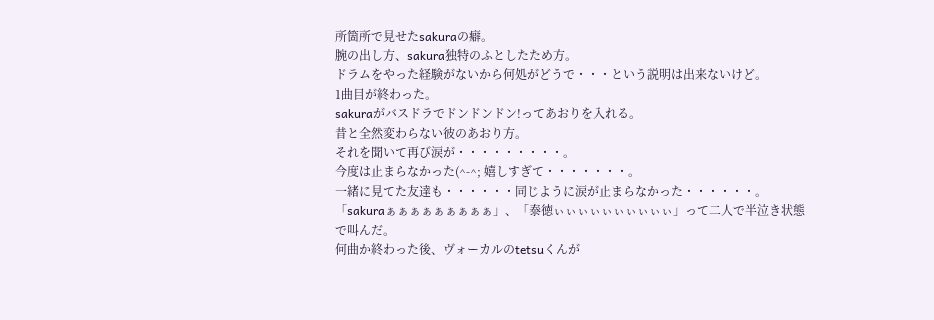所箇所で見せたsakuraの癖。
腕の出し方、sakura独特のふとしたため方。
ドラムをやった経験がないから何処がどうで・・・という説明は出来ないけど。
1曲目が終わった。
sakuraがバスドラでドンドンドン!ってあおりを入れる。
昔と全然変わらない彼のあおり方。
それを聞いて再び涙が・・・・・・・・・。
今度は止まらなかった(^-^; 嬉しすぎて・・・・・・・。
一緒に見てた友達も・・・・・・同じように涙が止まらなかった・・・・・・。
「sakuraぁぁぁぁぁぁぁぁぁ」、「泰徳ぃぃぃぃぃぃぃぃぃぃ」って二人で半泣き状態で叫んだ。
何曲か終わった後、ヴォーカルのtetsuくんが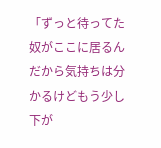「ずっと待ってた奴がここに居るんだから気持ちは分かるけどもう少し下が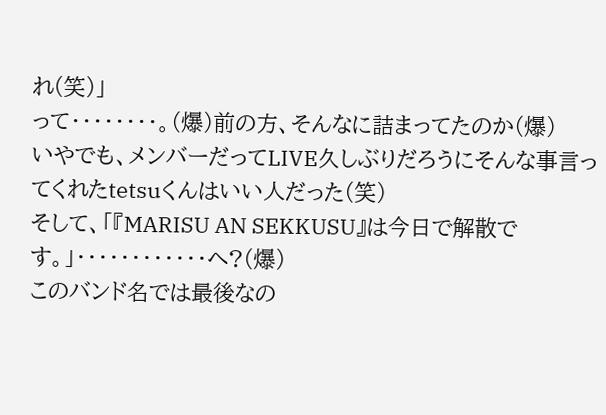れ(笑)」
って・・・・・・・・。(爆)前の方、そんなに詰まってたのか(爆)
いやでも、メンバーだってLIVE久しぶりだろうにそんな事言ってくれたtetsuくんはいい人だった(笑)
そして、「『MARISU AN SEKKUSU』は今日で解散です。」・・・・・・・・・・・・へ?(爆)
このバンド名では最後なの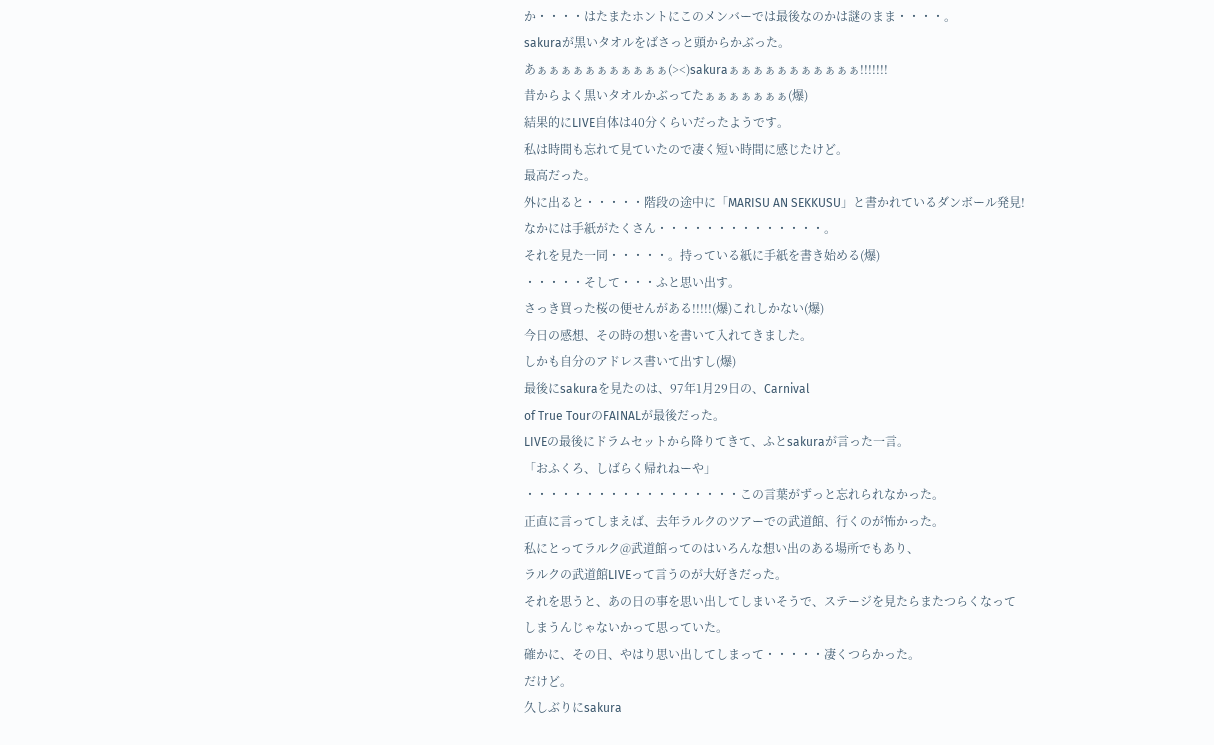か・・・・はたまたホントにこのメンバーでは最後なのかは謎のまま・・・・。
sakuraが黒いタオルをばさっと頭からかぶった。
あぁぁぁぁぁぁぁぁぁぁぁ(><)sakuraぁぁぁぁぁぁぁぁぁぁぁ!!!!!!!
昔からよく黒いタオルかぶってたぁぁぁぁぁぁぁ(爆)
結果的にLIVE自体は40分くらいだったようです。
私は時間も忘れて見ていたので凄く短い時間に感じたけど。
最高だった。
外に出ると・・・・・階段の途中に「MARISU AN SEKKUSU」と書かれているダンボール発見!
なかには手紙がたくさん・・・・・・・・・・・・・・。
それを見た一同・・・・・。持っている紙に手紙を書き始める(爆)
・・・・・そして・・・ふと思い出す。
さっき買った桜の便せんがある!!!!!(爆)これしかない(爆)
今日の感想、その時の想いを書いて入れてきました。
しかも自分のアドレス書いて出すし(爆)
最後にsakuraを見たのは、97年1月29日の、Carnival
of True TourのFAINALが最後だった。
LIVEの最後にドラムセットから降りてきて、ふとsakuraが言った一言。
「おふくろ、しばらく帰れねーや」
・・・・・・・・・・・・・・・・・・この言葉がずっと忘れられなかった。
正直に言ってしまえば、去年ラルクのツアーでの武道館、行くのが怖かった。
私にとってラルク@武道館ってのはいろんな想い出のある場所でもあり、
ラルクの武道館LIVEって言うのが大好きだった。
それを思うと、あの日の事を思い出してしまいそうで、ステージを見たらまたつらくなって
しまうんじゃないかって思っていた。
確かに、その日、やはり思い出してしまって・・・・・凄くつらかった。
だけど。
久しぶりにsakura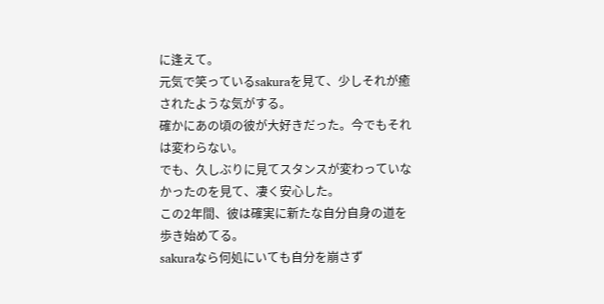に逢えて。
元気で笑っているsakuraを見て、少しそれが癒されたような気がする。
確かにあの頃の彼が大好きだった。今でもそれは変わらない。
でも、久しぶりに見てスタンスが変わっていなかったのを見て、凄く安心した。
この2年間、彼は確実に新たな自分自身の道を歩き始めてる。
sakuraなら何処にいても自分を崩さず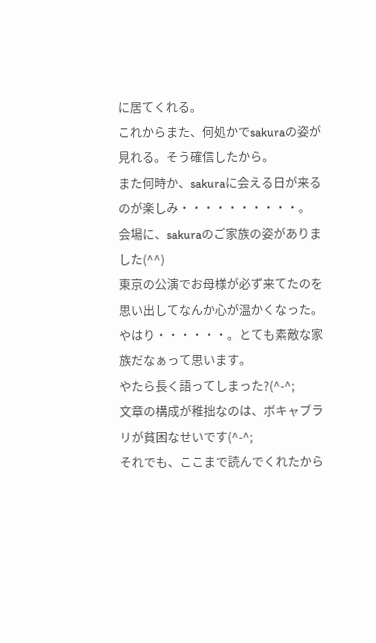に居てくれる。
これからまた、何処かでsakuraの姿が見れる。そう確信したから。
また何時か、sakuraに会える日が来るのが楽しみ・・・・・・・・・・。
会場に、sakuraのご家族の姿がありました(^^)
東京の公演でお母様が必ず来てたのを思い出してなんか心が温かくなった。
やはり・・・・・・。とても素敵な家族だなぁって思います。
やたら長く語ってしまった?(^-^;
文章の構成が稚拙なのは、ボキャブラリが貧困なせいです(^-^;
それでも、ここまで読んでくれたから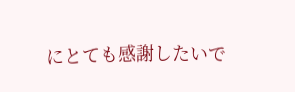にとても感謝したいで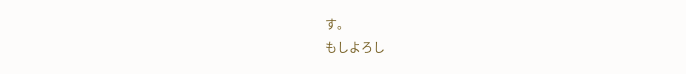す。
もしよろし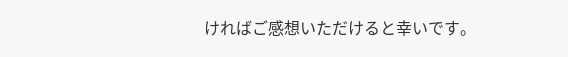ければご感想いただけると幸いです。